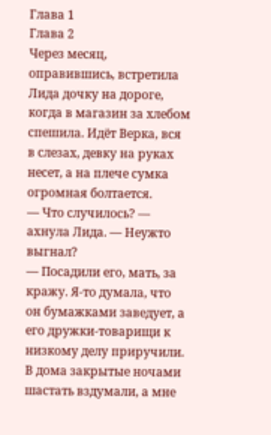Глава 1
Глава 2
Через месяц, оправившись, встретила Лида дочку на дороге, когда в магазин за хлебом спешила. Идёт Верка, вся в слезах, девку на руках несет, а на плече сумка огромная болтается.
— Что случилось? — ахнула Лида. — Неужто выгнал?
— Посадили его, мать, за кражу. Я-то думала, что он бумажками заведует, а его дружки-товарищи к низкому делу приручили. В дома закрытые ночами шастать вздумали, а мне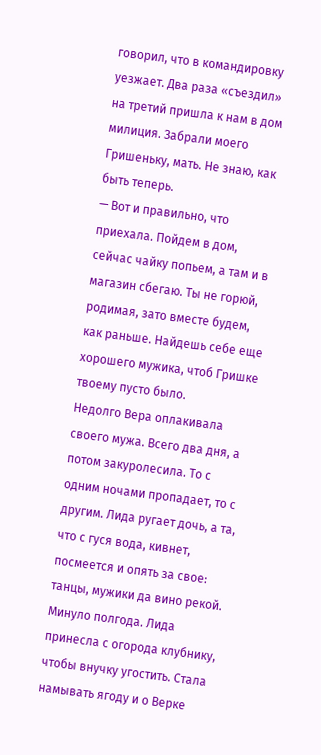говорил, что в командировку уезжает. Два раза «съездил» на третий пришла к нам в дом милиция. Забрали моего Гришеньку, мать. Не знаю, как быть теперь.
— Вот и правильно, что приехала. Пойдем в дом, сейчас чайку попьем, а там и в магазин сбегаю. Ты не горюй, родимая, зато вместе будем, как раньше. Найдешь себе еще хорошего мужика, чтоб Гришке твоему пусто было.
Недолго Вера оплакивала своего мужа. Всего два дня, а потом закуролесила. То с одним ночами пропадает, то с другим. Лида ругает дочь, а та, что с гуся вода, кивнет, посмеется и опять за свое: танцы, мужики да вино рекой.
Минуло полгода. Лида принесла с огорода клубнику, чтобы внучку угостить. Стала намывать ягоду и о Верке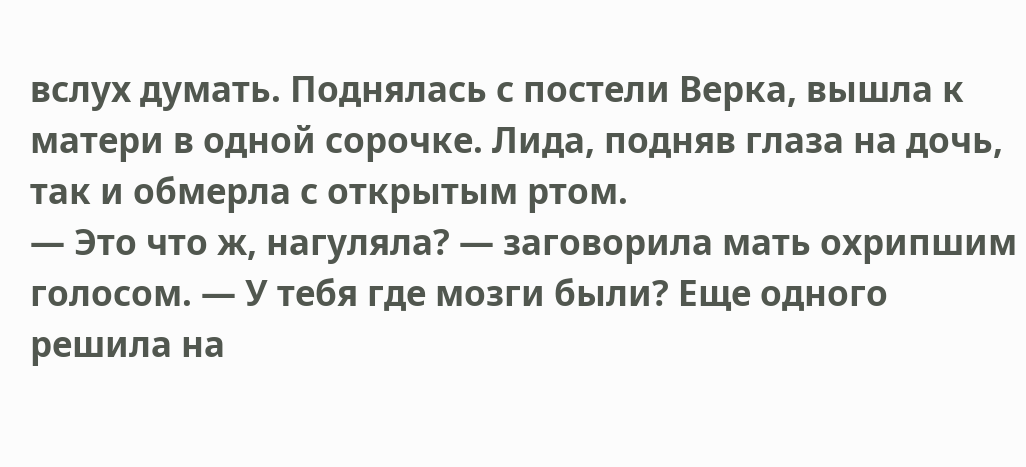вслух думать. Поднялась с постели Верка, вышла к матери в одной сорочке. Лида, подняв глаза на дочь, так и обмерла с открытым ртом.
— Это что ж, нагуляла? — заговорила мать охрипшим голосом. — У тебя где мозги были? Еще одного решила на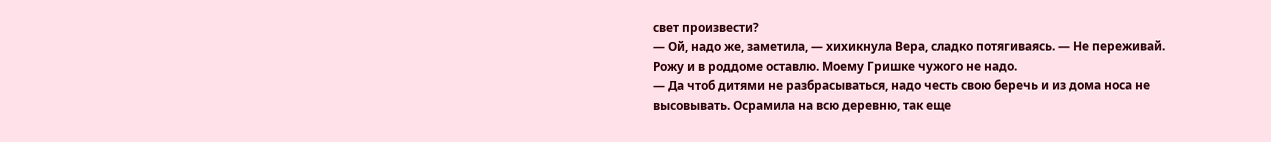свет произвести?
— Ой, надо же, заметила, — хихикнула Вера, сладко потягиваясь. — Не переживай. Рожу и в роддоме оставлю. Моему Гришке чужого не надо.
— Да чтоб дитями не разбрасываться, надо честь свою беречь и из дома носа не высовывать. Осрамила на всю деревню, так еще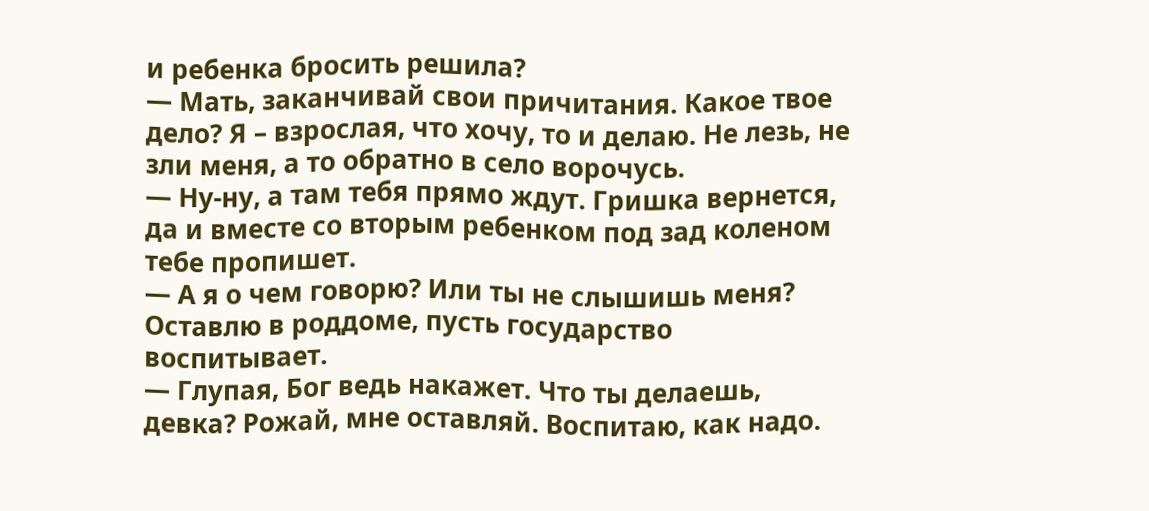и ребенка бросить решила?
— Мать, заканчивай свои причитания. Какое твое дело? Я – взрослая, что хочу, то и делаю. Не лезь, не зли меня, а то обратно в село ворочусь.
— Ну-ну, а там тебя прямо ждут. Гришка вернется, да и вместе со вторым ребенком под зад коленом тебе пропишет.
— А я о чем говорю? Или ты не слышишь меня? Оставлю в роддоме, пусть государство воспитывает.
— Глупая, Бог ведь накажет. Что ты делаешь, девка? Рожай, мне оставляй. Воспитаю, как надо.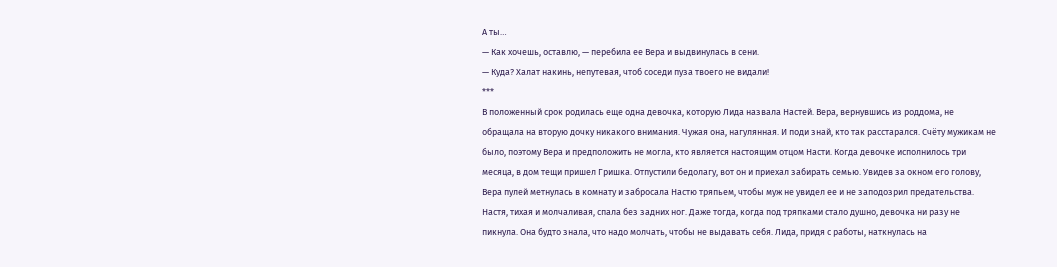А ты…
— Как хочешь, оставлю, — перебила ее Вера и выдвинулась в сени.
— Куда? Халат накинь, непутевая, чтоб соседи пуза твоего не видали!
***
В положенный срок родилась еще одна девочка, которую Лида назвала Настей. Вера, вернувшись из роддома, не обращала на вторую дочку никакого внимания. Чужая она, нагулянная. И поди знай, кто так расстарался. Счёту мужикам не было, поэтому Вера и предположить не могла, кто является настоящим отцом Насти. Когда девочке исполнилось три месяца, в дом тещи пришел Гришка. Отпустили бедолагу, вот он и приехал забирать семью. Увидев за окном его голову, Вера пулей метнулась в комнату и забросала Настю тряпьем, чтобы муж не увидел ее и не заподозрил предательства. Настя, тихая и молчаливая, спала без задних ног. Даже тогда, когда под тряпками стало душно, девочка ни разу не пикнула. Она будто знала, что надо молчать, чтобы не выдавать себя. Лида, придя с работы, наткнулась на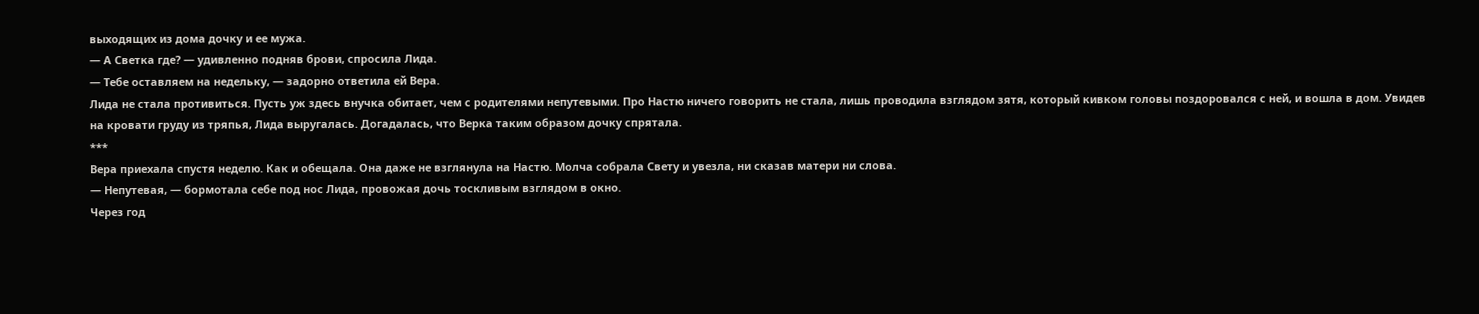выходящих из дома дочку и ее мужа.
— А Светка где? — удивленно подняв брови, спросила Лида.
— Тебе оставляем на недельку, — задорно ответила ей Вера.
Лида не стала противиться. Пусть уж здесь внучка обитает, чем с родителями непутевыми. Про Настю ничего говорить не стала, лишь проводила взглядом зятя, который кивком головы поздоровался с ней, и вошла в дом. Увидев на кровати груду из тряпья, Лида выругалась. Догадалась, что Верка таким образом дочку спрятала.
***
Вера приехала спустя неделю. Как и обещала. Она даже не взглянула на Настю. Молча собрала Свету и увезла, ни сказав матери ни слова.
— Непутевая, — бормотала себе под нос Лида, провожая дочь тоскливым взглядом в окно.
Через год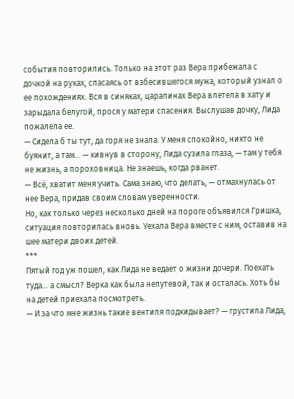события повторились. Только на этот раз Вера прибежала с дочкой на руках, спасаясь от взбесившегося мужа, который узнал о ее похождениях. Вся в синяках, царапинах Вера влетела в хату и зарыдала белугой, прося у матери спасения. Выслушав дочку, Лида пожалела ее.
— Сидела б ты тут, да горя не знала. У меня спокойно, никто не буянит, а там… — кивнув в сторону, Лида сузила глаза, — там у тебя не жизнь, а пороховница. Не знаешь, когда рванет.
— Всё, хватит меня учить. Сама знаю, что делать, — отмахнулась от нее Вера, придав своим словам уверенности.
Но, как только через несколько дней на пороге объявился Гришка, ситуация повторилась вновь. Уехала Вера вместе с ним, оставив на шее матери двоих детей.
***
Пятый год уж пошел, как Лида не ведает о жизни дочери. Поехать туда… а смысл? Верка как была непутевой, так и осталась. Хоть бы на детей приехала посмотреть.
— И за что мне жизнь такие вентиля подкидывает? — грустила Лида,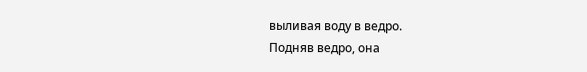выливая воду в ведро.
Подняв ведро, она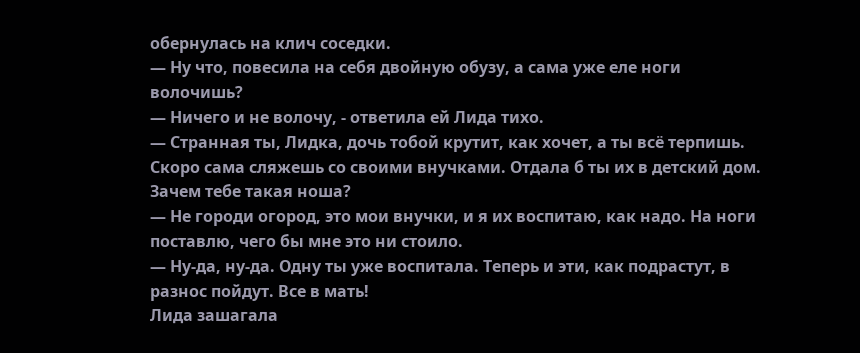обернулась на клич соседки.
— Ну что, повесила на себя двойную обузу, а сама уже еле ноги волочишь?
— Ничего и не волочу, - ответила ей Лида тихо.
— Странная ты, Лидка, дочь тобой крутит, как хочет, а ты всё терпишь. Скоро сама сляжешь со своими внучками. Отдала б ты их в детский дом. Зачем тебе такая ноша?
— Не городи огород, это мои внучки, и я их воспитаю, как надо. На ноги поставлю, чего бы мне это ни стоило.
— Ну-да, ну-да. Одну ты уже воспитала. Теперь и эти, как подрастут, в разнос пойдут. Все в мать!
Лида зашагала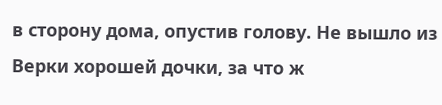в сторону дома, опустив голову. Не вышло из Верки хорошей дочки, за что ж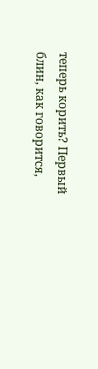теперь корить? Первый блин, как говорится,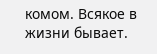комом. Всякое в жизни бывает.